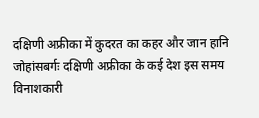दक्षिणी अफ्रीका में कुदरत का कहर और जान हानि
जोहांसबर्गः दक्षिणी अफ्रीका के कई देश इस समय विनाशकारी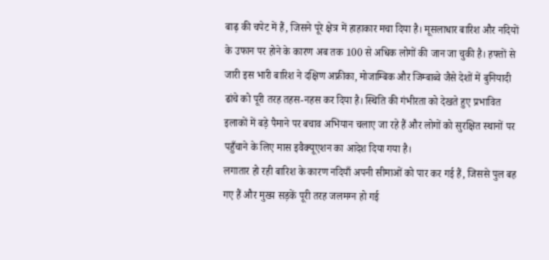बाढ़ की चपेट में हैं, जिसने पूरे क्षेत्र में हाहाकार मचा दिया है। मूसलाधार बारिश और नदियों के उफान पर होने के कारण अब तक 100 से अधिक लोगों की जान जा चुकी है। हफ्तों से जारी इस भारी बारिश ने दक्षिण अफ्रीका, मोजाम्बिक और जिम्बाब्वे जैसे देशों में बुनियादी ढांचे को पूरी तरह तहस-नहस कर दिया है। स्थिति की गंभीरता को देखते हुए प्रभावित इलाकों में बड़े पैमाने पर बचाव अभियान चलाए जा रहे हैं और लोगों को सुरक्षित स्थानों पर पहुँचाने के लिए मास इवैक्यूएशन का आदेश दिया गया है।
लगातार हो रही बारिश के कारण नदियाँ अपनी सीमाओं को पार कर गई हैं, जिससे पुल बह गए हैं और मुख्य सड़कें पूरी तरह जलमग्न हो गई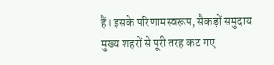हैं। इसके परिणामस्वरूप, सैकड़ों समुदाय मुख्य शहरों से पूरी तरह कट गए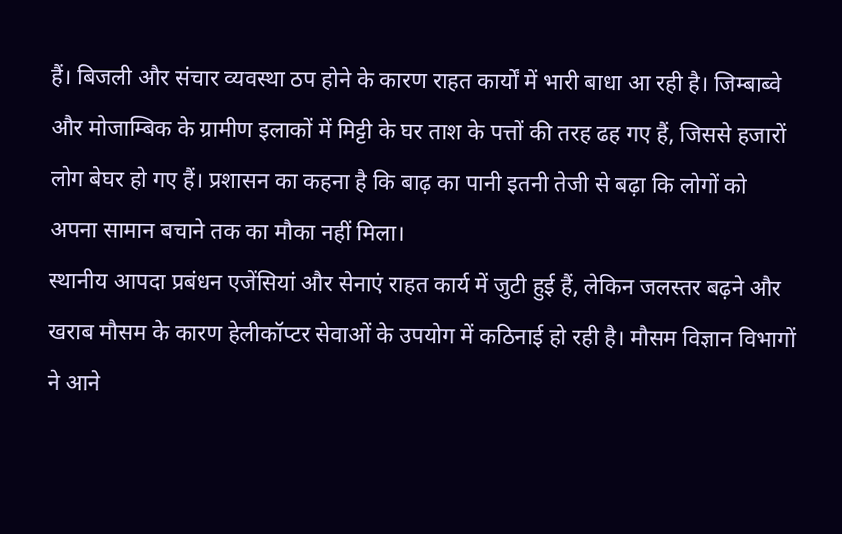हैं। बिजली और संचार व्यवस्था ठप होने के कारण राहत कार्यों में भारी बाधा आ रही है। जिम्बाब्वे और मोजाम्बिक के ग्रामीण इलाकों में मिट्टी के घर ताश के पत्तों की तरह ढह गए हैं, जिससे हजारों लोग बेघर हो गए हैं। प्रशासन का कहना है कि बाढ़ का पानी इतनी तेजी से बढ़ा कि लोगों को अपना सामान बचाने तक का मौका नहीं मिला।
स्थानीय आपदा प्रबंधन एजेंसियां और सेनाएं राहत कार्य में जुटी हुई हैं, लेकिन जलस्तर बढ़ने और खराब मौसम के कारण हेलीकॉप्टर सेवाओं के उपयोग में कठिनाई हो रही है। मौसम विज्ञान विभागों ने आने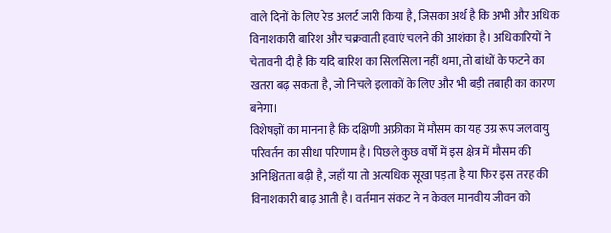वाले दिनों के लिए रेड अलर्ट जारी किया है, जिसका अर्थ है कि अभी और अधिक विनाशकारी बारिश और चक्रवाती हवाएं चलने की आशंका है। अधिकारियों ने चेतावनी दी है कि यदि बारिश का सिलसिला नहीं थमा, तो बांधों के फटने का खतरा बढ़ सकता है, जो निचले इलाकों के लिए और भी बड़ी तबाही का कारण बनेगा।
विशेषज्ञों का मानना है कि दक्षिणी अफ्रीका में मौसम का यह उग्र रूप जलवायु परिवर्तन का सीधा परिणाम है। पिछले कुछ वर्षों में इस क्षेत्र में मौसम की अनिश्चितता बढ़ी है, जहाँ या तो अत्यधिक सूखा पड़ता है या फिर इस तरह की विनाशकारी बाढ़ आती है। वर्तमान संकट ने न केवल मानवीय जीवन को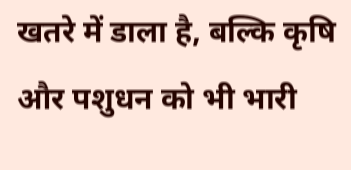खतरे में डाला है, बल्कि कृषि और पशुधन को भी भारी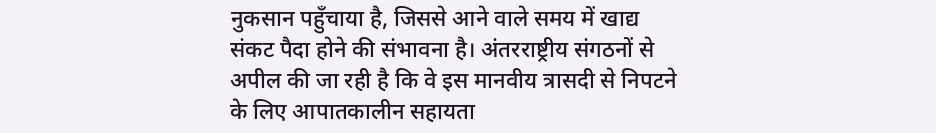नुकसान पहुँचाया है, जिससे आने वाले समय में खाद्य संकट पैदा होने की संभावना है। अंतरराष्ट्रीय संगठनों से अपील की जा रही है कि वे इस मानवीय त्रासदी से निपटने के लिए आपातकालीन सहायता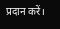प्रदान करें।